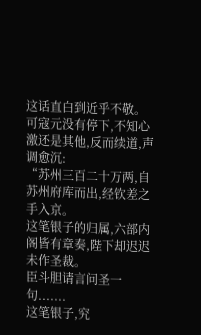这话直白到近乎不敬。
可寇元没有停下,不知心激还是其他,反而续道,声调愈沉:
“苏州三百二十万两,自苏州府库而出,经钦差之手入京。
这笔银子的归属,六部内阁皆有章奏,陛下却迟迟未作圣裁。
臣斗胆请言问圣一句.......
这笔银子,究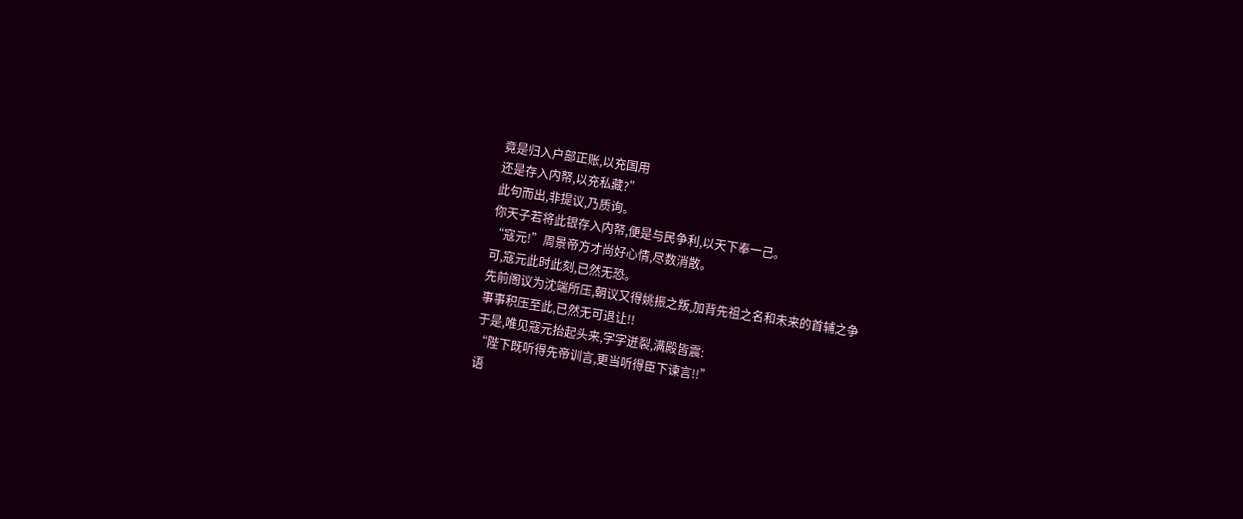竟是归入户部正账,以充国用
还是存入内帑,以充私藏?”
此句而出,非提议,乃质询。
你天子若将此银存入内帑,便是与民争利,以天下奉一己。
“寇元!”周景帝方才尚好心情,尽数消散。
可,寇元此时此刻,已然无恐。
先前阁议为沈端所压,朝议又得姚振之叛,加背先祖之名和未来的首辅之争
事事积压至此,已然无可退让!!
于是,唯见寇元抬起头来,字字迸裂,满殿皆震:
“陛下既听得先帝训言,更当听得臣下谏言!!”
语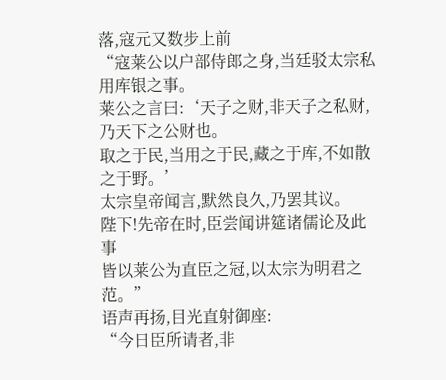落,寇元又数步上前
“寇莱公以户部侍郎之身,当廷驳太宗私用库银之事。
莱公之言曰:‘天子之财,非天子之私财,乃天下之公财也。
取之于民,当用之于民,藏之于库,不如散之于野。’
太宗皇帝闻言,默然良久,乃罢其议。
陛下!先帝在时,臣尝闻讲筵诸儒论及此事
皆以莱公为直臣之冠,以太宗为明君之范。”
语声再扬,目光直射御座:
“今日臣所请者,非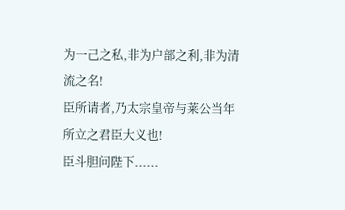为一己之私,非为户部之利,非为清流之名!
臣所请者,乃太宗皇帝与莱公当年所立之君臣大义也!
臣斗胆问陛下......